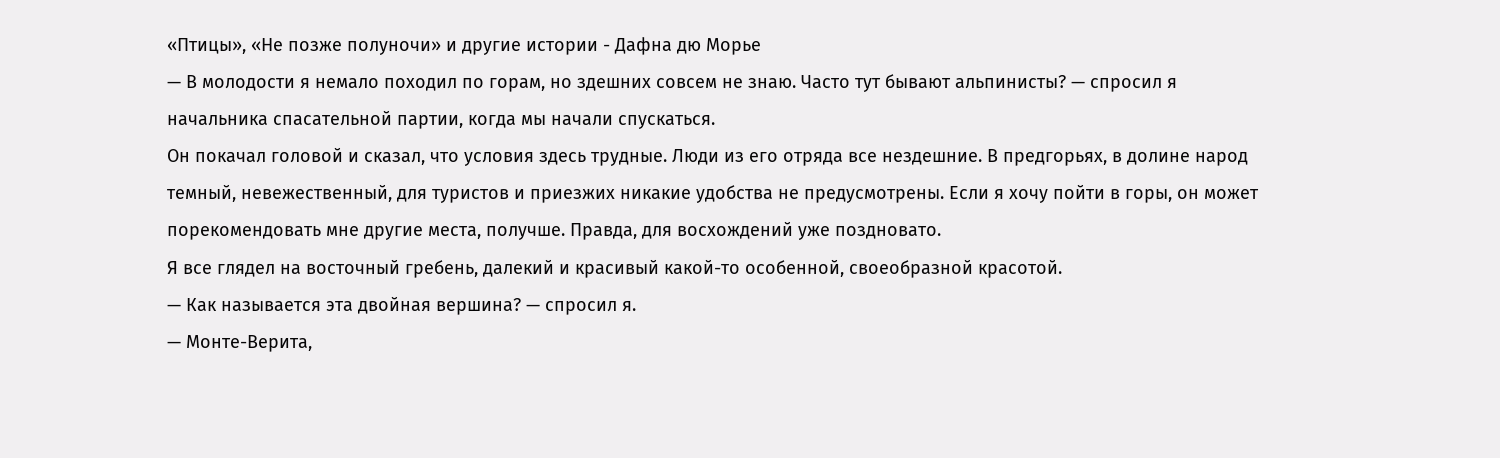«Птицы», «Не позже полуночи» и другие истории - Дафна дю Морье
— В молодости я немало походил по горам, но здешних совсем не знаю. Часто тут бывают альпинисты? — спросил я начальника спасательной партии, когда мы начали спускаться.
Он покачал головой и сказал, что условия здесь трудные. Люди из его отряда все нездешние. В предгорьях, в долине народ темный, невежественный, для туристов и приезжих никакие удобства не предусмотрены. Если я хочу пойти в горы, он может порекомендовать мне другие места, получше. Правда, для восхождений уже поздновато.
Я все глядел на восточный гребень, далекий и красивый какой-то особенной, своеобразной красотой.
— Как называется эта двойная вершина? — спросил я.
— Монте-Верита,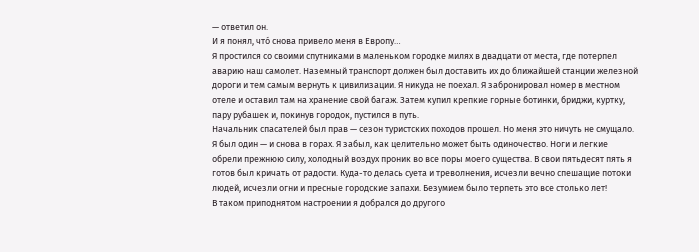— ответил он.
И я понял, что́ снова привело меня в Европу…
Я простился со своими спутниками в маленьком городке милях в двадцати от места, где потерпел аварию наш самолет. Наземный транспорт должен был доставить их до ближайшей станции железной дороги и тем самым вернуть к цивилизации. Я никуда не поехал. Я забронировал номер в местном отеле и оставил там на хранение свой багаж. Затем купил крепкие горные ботинки, бриджи, куртку, пару рубашек и, покинув городок, пустился в путь.
Начальник спасателей был прав — сезон туристских походов прошел. Но меня это ничуть не смущало. Я был один — и снова в горах. Я забыл, как целительно может быть одиночество. Ноги и легкие обрели прежнюю силу, холодный воздух проник во все поры моего существа. В свои пятьдесят пять я готов был кричать от радости. Куда-то делась суета и треволнения, исчезли вечно спешащие потоки людей, исчезли огни и пресные городские запахи. Безумием было терпеть это все столько лет!
В таком приподнятом настроении я добрался до другого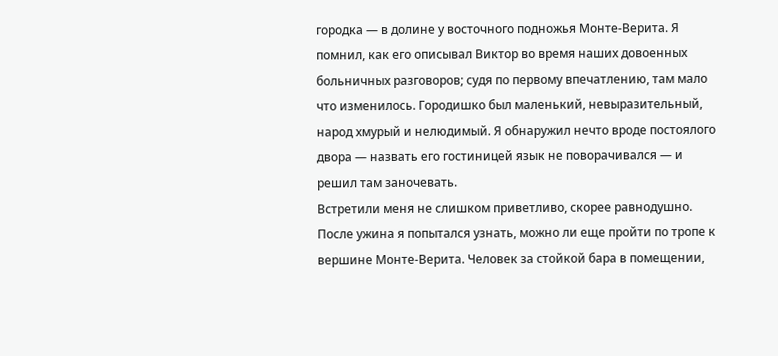городка — в долине у восточного подножья Монте-Верита. Я помнил, как его описывал Виктор во время наших довоенных больничных разговоров; судя по первому впечатлению, там мало что изменилось. Городишко был маленький, невыразительный, народ хмурый и нелюдимый. Я обнаружил нечто вроде постоялого двора — назвать его гостиницей язык не поворачивался — и решил там заночевать.
Встретили меня не слишком приветливо, скорее равнодушно. После ужина я попытался узнать, можно ли еще пройти по тропе к вершине Монте-Верита. Человек за стойкой бара в помещении,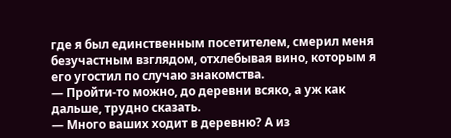где я был единственным посетителем, смерил меня безучастным взглядом, отхлебывая вино, которым я его угостил по случаю знакомства.
— Пройти-то можно, до деревни всяко, а уж как дальше, трудно сказать.
— Много ваших ходит в деревню? А из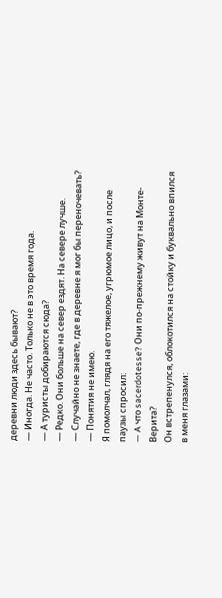деревни люди здесь бывают?
— Иногда. Не часто. Только не в это время года.
— А туристы добираются сюда?
— Редко. Они больше на север ездят. На севере лучше.
— Случайно не знаете, где в деревне я мог бы переночевать?
— Понятия не имею.
Я помолчал, глядя на его тяжелое, угрюмое лицо, и после паузы спросил:
— A что sacerdotesse? Они по-прежнему живут на Монте-Верита?
Он встрепенулся, облокотился на стойку и буквально впился в меня глазами: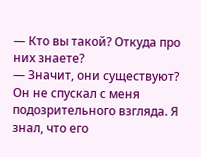— Кто вы такой? Откуда про них знаете?
— Значит, они существуют?
Он не спускал с меня подозрительного взгляда. Я знал, что его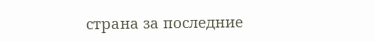страна за последние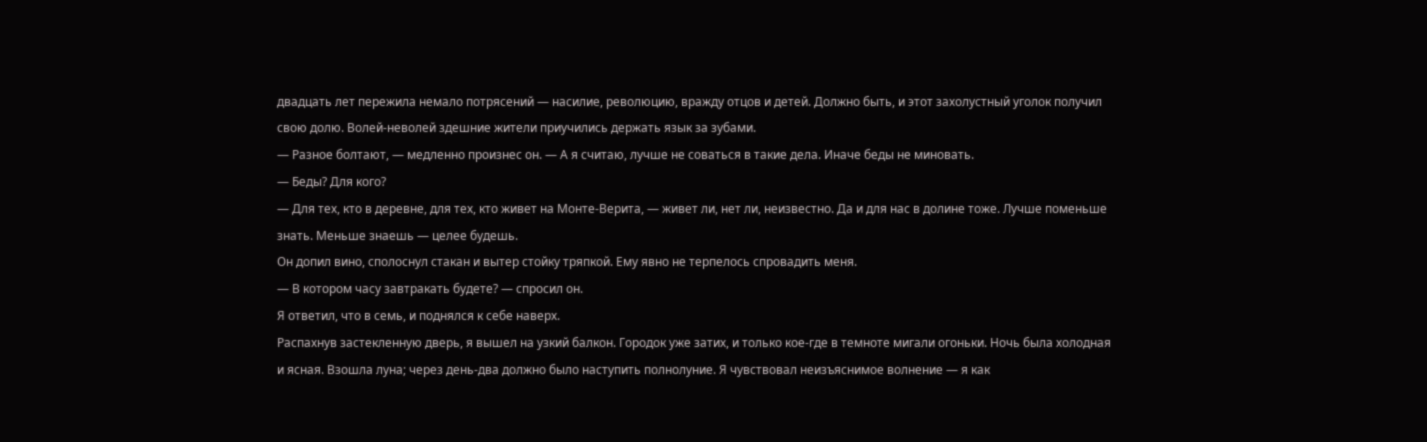двадцать лет пережила немало потрясений — насилие, революцию, вражду отцов и детей. Должно быть, и этот захолустный уголок получил свою долю. Волей-неволей здешние жители приучились держать язык за зубами.
— Разное болтают, — медленно произнес он. — А я считаю, лучше не соваться в такие дела. Иначе беды не миновать.
— Беды? Для кого?
— Для тех, кто в деревне, для тех, кто живет на Монте-Верита, — живет ли, нет ли, неизвестно. Да и для нас в долине тоже. Лучше поменьше знать. Меньше знаешь — целее будешь.
Он допил вино, сполоснул стакан и вытер стойку тряпкой. Ему явно не терпелось спровадить меня.
— В котором часу завтракать будете? — спросил он.
Я ответил, что в семь, и поднялся к себе наверх.
Распахнув застекленную дверь, я вышел на узкий балкон. Городок уже затих, и только кое-где в темноте мигали огоньки. Ночь была холодная и ясная. Взошла луна; через день-два должно было наступить полнолуние. Я чувствовал неизъяснимое волнение — я как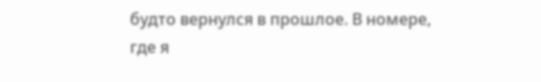будто вернулся в прошлое. В номере, где я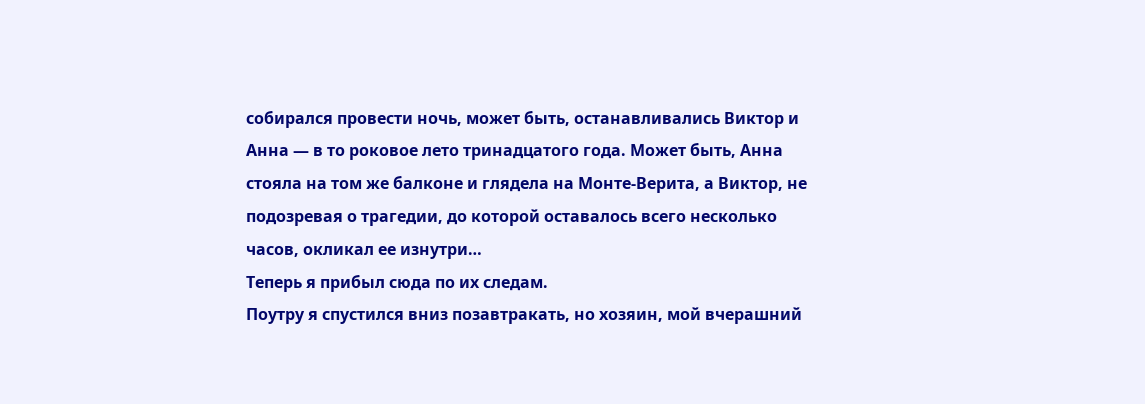собирался провести ночь, может быть, останавливались Виктор и Анна — в то роковое лето тринадцатого года. Может быть, Анна стояла на том же балконе и глядела на Монте-Верита, а Виктор, не подозревая о трагедии, до которой оставалось всего несколько часов, окликал ее изнутри…
Теперь я прибыл сюда по их следам.
Поутру я спустился вниз позавтракать, но хозяин, мой вчерашний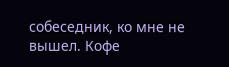собеседник, ко мне не вышел. Кофе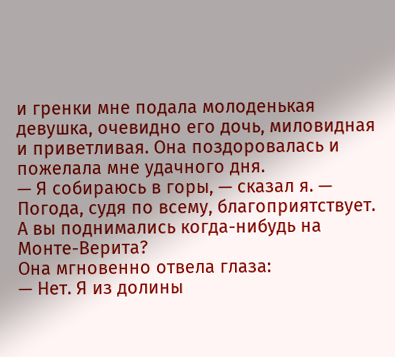и гренки мне подала молоденькая девушка, очевидно его дочь, миловидная и приветливая. Она поздоровалась и пожелала мне удачного дня.
— Я собираюсь в горы, — сказал я. — Погода, судя по всему, благоприятствует. А вы поднимались когда-нибудь на Монте-Верита?
Она мгновенно отвела глаза:
— Нет. Я из долины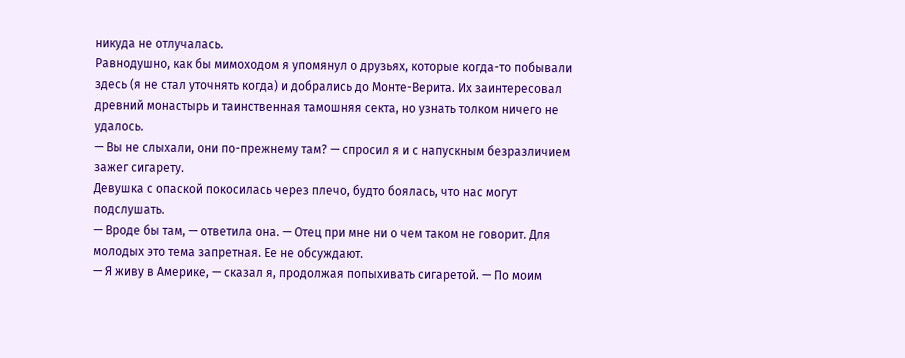никуда не отлучалась.
Равнодушно, как бы мимоходом я упомянул о друзьях, которые когда-то побывали здесь (я не стал уточнять когда) и добрались до Монте-Верита. Их заинтересовал древний монастырь и таинственная тамошняя секта, но узнать толком ничего не удалось.
— Вы не слыхали, они по-прежнему там? — спросил я и с напускным безразличием зажег сигарету.
Девушка с опаской покосилась через плечо, будто боялась, что нас могут подслушать.
— Вроде бы там, — ответила она. — Отец при мне ни о чем таком не говорит. Для молодых это тема запретная. Ее не обсуждают.
— Я живу в Америке, — сказал я, продолжая попыхивать сигаретой. — По моим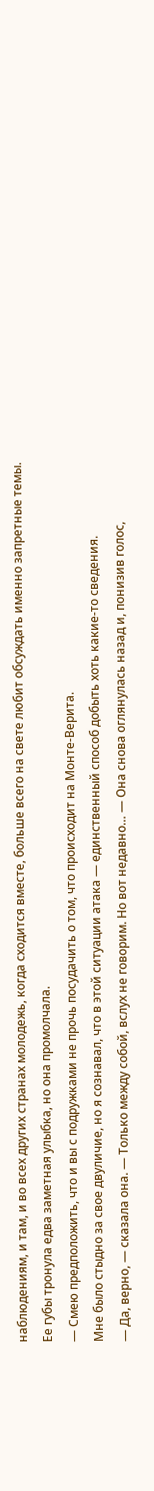наблюдениям, и там, и во всех других странах молодежь, когда сходится вместе, больше всего на свете любит обсуждать именно запретные темы.
Ее губы тронула едва заметная улыбка, но она промолчала.
— Смею предположить, что и вы с подружками не прочь посудачить о том, что происходит на Монте-Верита.
Мне было стыдно за свое двуличие, но я сознавал, что в этой ситуации атака — единственный способ добыть хоть какие-то сведения.
— Да, верно, — сказала она. — Только между собой, вслух не говорим. Но вот недавно… — Она снова оглянулась назад и, понизив голос,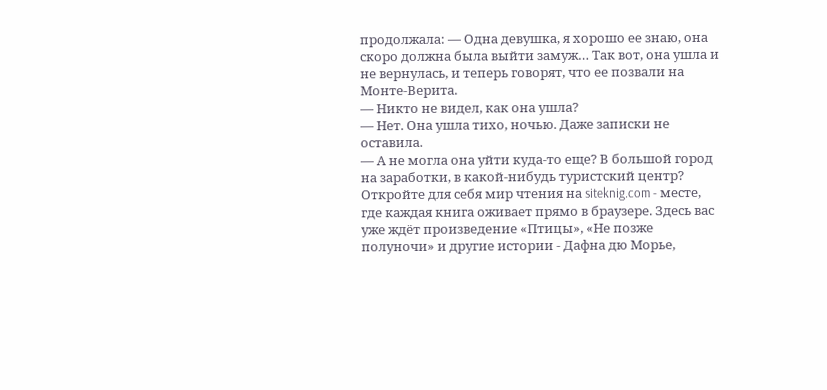продолжала: — Одна девушка, я хорошо ее знаю, она скоро должна была выйти замуж… Так вот, она ушла и не вернулась, и теперь говорят, что ее позвали на Монте-Верита.
— Никто не видел, как она ушла?
— Нет. Она ушла тихо, ночью. Даже записки не оставила.
— А не могла она уйти куда-то еще? В большой город на заработки, в какой-нибудь туристский центр?
Откройте для себя мир чтения на siteknig.com - месте, где каждая книга оживает прямо в браузере. Здесь вас уже ждёт произведение «Птицы», «Не позже полуночи» и другие истории - Дафна дю Морье,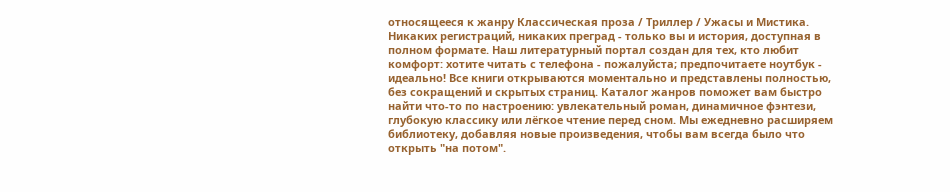относящееся к жанру Классическая проза / Триллер / Ужасы и Мистика. Никаких регистраций, никаких преград - только вы и история, доступная в полном формате. Наш литературный портал создан для тех, кто любит комфорт: хотите читать с телефона - пожалуйста; предпочитаете ноутбук - идеально! Все книги открываются моментально и представлены полностью, без сокращений и скрытых страниц. Каталог жанров поможет вам быстро найти что-то по настроению: увлекательный роман, динамичное фэнтези, глубокую классику или лёгкое чтение перед сном. Мы ежедневно расширяем библиотеку, добавляя новые произведения, чтобы вам всегда было что открыть "на потом".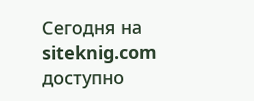Сегодня на siteknig.com доступно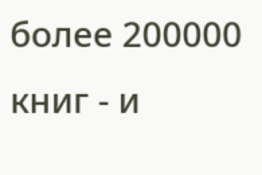более 200000 книг - и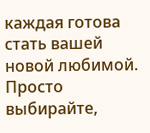каждая готова стать вашей новой любимой. Просто выбирайте,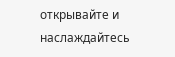открывайте и наслаждайтесь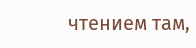чтением там,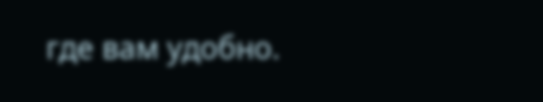где вам удобно.